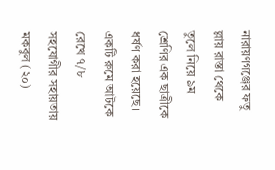নারায়ণগঞ্জের ফতু
ল্লায় রাস্তা থেকে তুলে নিয়ে ৯ম শ্রেণির এক ছাত্রীকে ধর্ষণ করা হয়েছে। একটি রুমে আটকে রেখে ৭/৮ সহযোগীর সহায়তায় মকবুল (২০)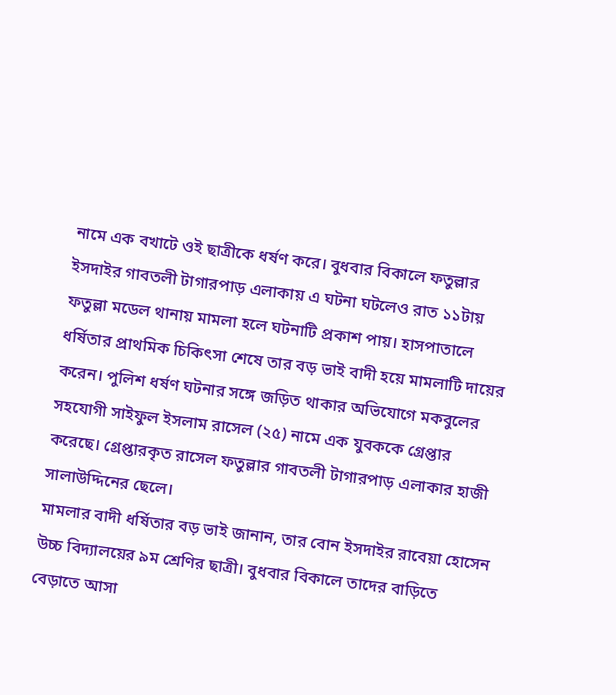নামে এক বখাটে ওই ছাত্রীকে ধর্ষণ করে। বুধবার বিকালে ফতুল্লার ইসদাইর গাবতলী টাগারপাড় এলাকায় এ ঘটনা ঘটলেও রাত ১১টায় ফতুল্লা মডেল থানায় মামলা হলে ঘটনাটি প্রকাশ পায়। হাসপাতালে ধর্ষিতার প্রাথমিক চিকিৎসা শেষে তার বড় ভাই বাদী হয়ে মামলাটি দায়ের করেন। পুলিশ ধর্ষণ ঘটনার সঙ্গে জড়িত থাকার অভিযোগে মকবুলের সহযোগী সাইফুল ইসলাম রাসেল (২৫) নামে এক যুবককে গ্রেপ্তার করেছে। গ্রেপ্তারকৃত রাসেল ফতুল্লার গাবতলী টাগারপাড় এলাকার হাজী সালাউদ্দিনের ছেলে।
মামলার বাদী ধর্ষিতার বড় ভাই জানান, তার বোন ইসদাইর রাবেয়া হোসেন উচ্চ বিদ্যালয়ের ৯ম শ্রেণির ছাত্রী। বুধবার বিকালে তাদের বাড়িতে বেড়াতে আসা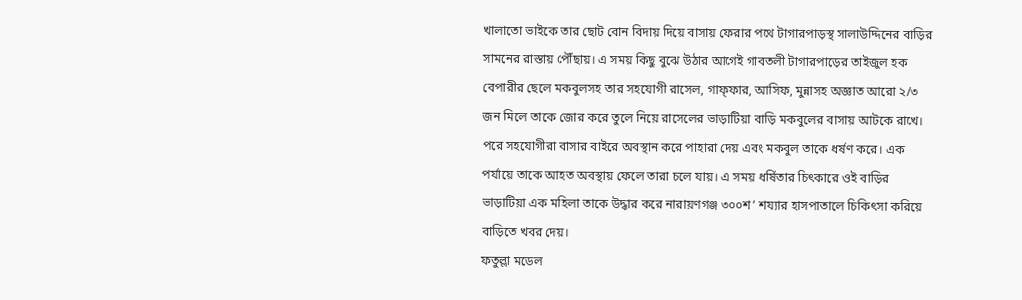খালাতো ভাইকে তার ছোট বোন বিদায় দিয়ে বাসায় ফেরার পথে টাগারপাড়স্থ সালাউদ্দিনের বাড়ির সামনের রাস্তায় পৌঁছায়। এ সময় কিছু বুঝে উঠার আগেই গাবতলী টাগারপাড়ের তাইজুল হক বেপারীর ছেলে মকবুলসহ তার সহযোগী রাসেল, গাফ্ফার, আসিফ, মুন্নাসহ অজ্ঞাত আরো ২/৩ জন মিলে তাকে জোর করে তুলে নিয়ে রাসেলের ভাড়াটিয়া বাড়ি মকবুলের বাসায় আটকে রাখে। পরে সহযোগীরা বাসার বাইরে অবস্থান করে পাহারা দেয় এবং মকবুল তাকে ধর্ষণ করে। এক পর্যায়ে তাকে আহত অবস্থায় ফেলে তারা চলে যায়। এ সময় ধর্ষিতার চিৎকারে ওই বাড়ির ভাড়াটিয়া এক মহিলা তাকে উদ্ধার করে নারায়ণগঞ্জ ৩০০শ’ শয্যার হাসপাতালে চিকিৎসা করিয়ে বাড়িতে খবর দেয়।
ফতুল্লা মডেল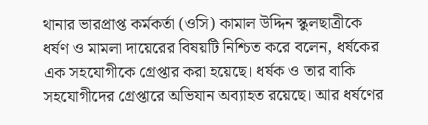থানার ভারপ্রাপ্ত কর্মকর্তা (ওসি) কামাল উদ্দিন স্কুলছাত্রীকে ধর্ষণ ও মামলা দায়েরের বিষয়টি নিশ্চিত করে বলেন, ধর্ষকের এক সহযোগীকে গ্রেপ্তার করা হয়েছে। ধর্ষক ও তার বাকি সহযোগীদের গ্রেপ্তারে অভিযান অব্যাহত রয়েছে। আর ধর্ষণের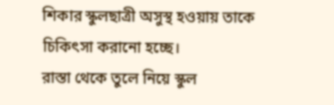শিকার স্কুলছাত্রী অসুস্থ হওয়ায় তাকে চিকিৎসা করানো হচ্ছে।
রাস্তা থেকে তুলে নিয়ে স্কুল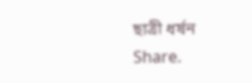ছাত্রী ধর্ষন
Share.